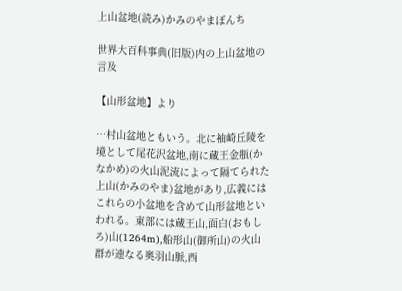上山盆地(読み)かみのやまぼんち

世界大百科事典(旧版)内の上山盆地の言及

【山形盆地】より

…村山盆地ともいう。北に袖崎丘陵を境として尾花沢盆地,南に蔵王金瓶(かなかめ)の火山泥流によって隔てられた上山(かみのやま)盆地があり,広義にはこれらの小盆地を含めて山形盆地といわれる。東部には蔵王山,面白(おもしろ)山(1264m),船形山(御所山)の火山群が連なる奥羽山脈,西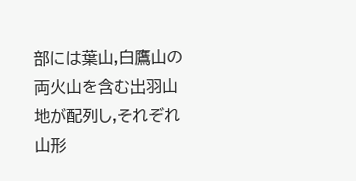部には葉山,白鷹山の両火山を含む出羽山地が配列し,それぞれ山形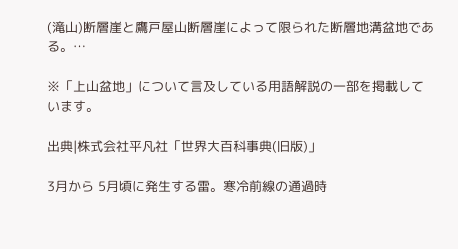(滝山)断層崖と鷹戸屋山断層崖によって限られた断層地溝盆地である。…

※「上山盆地」について言及している用語解説の一部を掲載しています。

出典|株式会社平凡社「世界大百科事典(旧版)」

3月から 5月頃に発生する雷。寒冷前線の通過時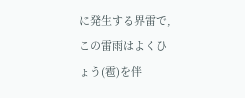に発生する界雷で,この雷雨はよくひょう(雹)を伴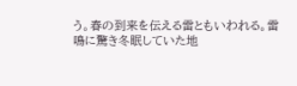う。春の到来を伝える雷ともいわれる。雷鳴に驚き冬眠していた地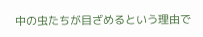中の虫たちが目ざめるという理由で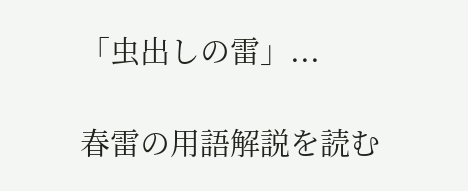「虫出しの雷」...

春雷の用語解説を読む